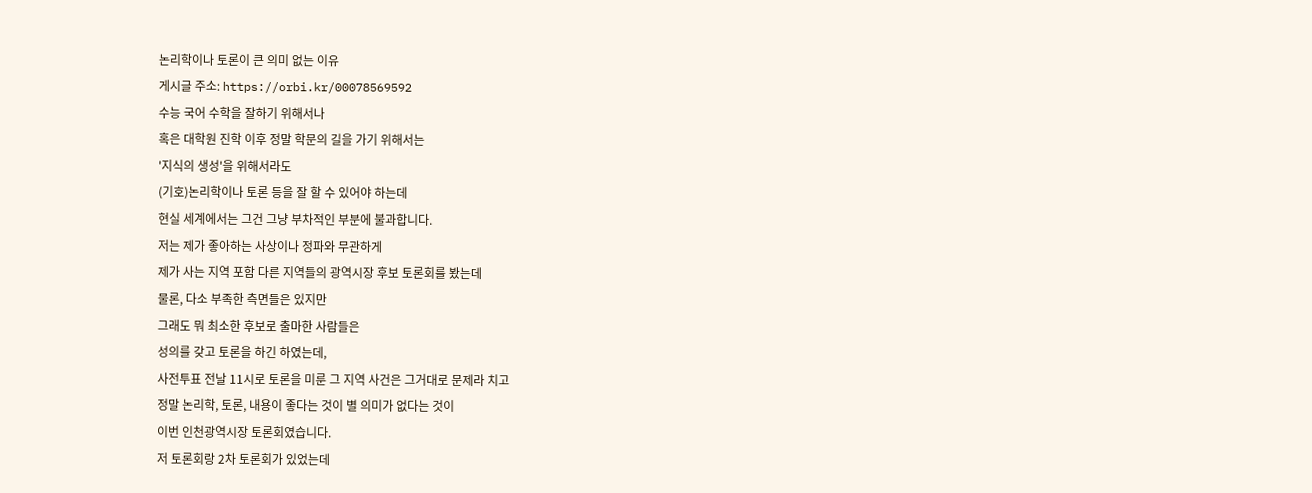논리학이나 토론이 큰 의미 없는 이유
게시글 주소: https://orbi.kr/00078569592
수능 국어 수학을 잘하기 위해서나
혹은 대학원 진학 이후 정말 학문의 길을 가기 위해서는
'지식의 생성'을 위해서라도
(기호)논리학이나 토론 등을 잘 할 수 있어야 하는데
현실 세계에서는 그건 그냥 부차적인 부분에 불과합니다.
저는 제가 좋아하는 사상이나 정파와 무관하게
제가 사는 지역 포함 다른 지역들의 광역시장 후보 토론회를 봤는데
물론, 다소 부족한 측면들은 있지만
그래도 뭐 최소한 후보로 출마한 사람들은
성의를 갖고 토론을 하긴 하였는데,
사전투표 전날 11시로 토론을 미룬 그 지역 사건은 그거대로 문제라 치고
정말 논리학, 토론, 내용이 좋다는 것이 별 의미가 없다는 것이
이번 인천광역시장 토론회였습니다.
저 토론회랑 2차 토론회가 있었는데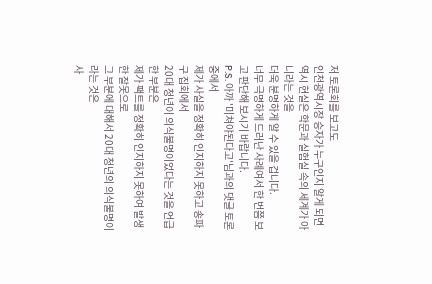저 토론회를 보고도
인천광역시장 승자가 누구인지 알게 되면
역시 현실은 학문과 실험실 속의 세계가 아니라는 것을
더욱 분명하게 알 수 있을 겁니다.
너무 극명하게 드러난 사례여서 한 번쯤 보고 판단해 보시기 바랍니다.
P.S. 아까 '미쳐야된다고'님과의 댓글 토론 중에서
제가 사실을 정확히 인지하지 못하고 송파구 집회에서
20대 청년이 의식불명이었다는 것을 언급한 부분은
제가 팩트를 정확히 인지하지 못하여 발생한 잘못으로
그 부분에 대해서 20대 청년의 의식불명이라는 것은
사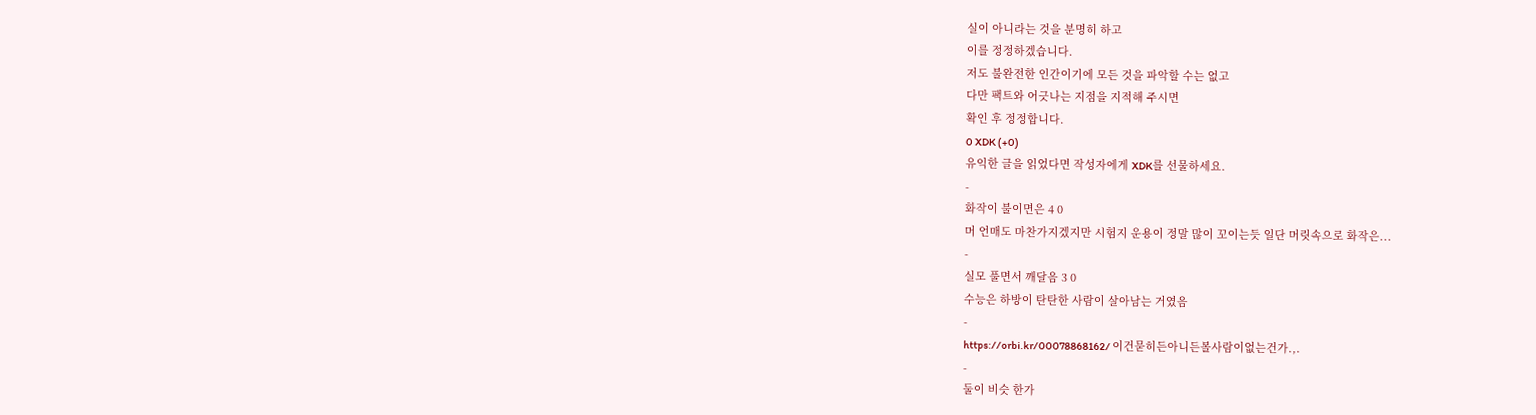실이 아니라는 것을 분명히 하고
이를 정정하겠습니다.
저도 불완전한 인간이기에 모든 것을 파악할 수는 없고
다만 팩트와 어긋나는 지점을 지적해 주시면
확인 후 정정합니다.
0 XDK (+0)
유익한 글을 읽었다면 작성자에게 XDK를 선물하세요.
-
화작이 불이면은 4 0
머 언매도 마찬가지겠지만 시험지 운용이 정말 많이 꼬이는듯 일단 머릿속으로 화작은...
-
실모 풀면서 깨달음 3 0
수능은 하방이 탄탄한 사람이 살아남는 거였음
-
https://orbi.kr/00078868162/ 이건묻히든아니든볼사람이없는건가.,.
-
둘이 비슷 한가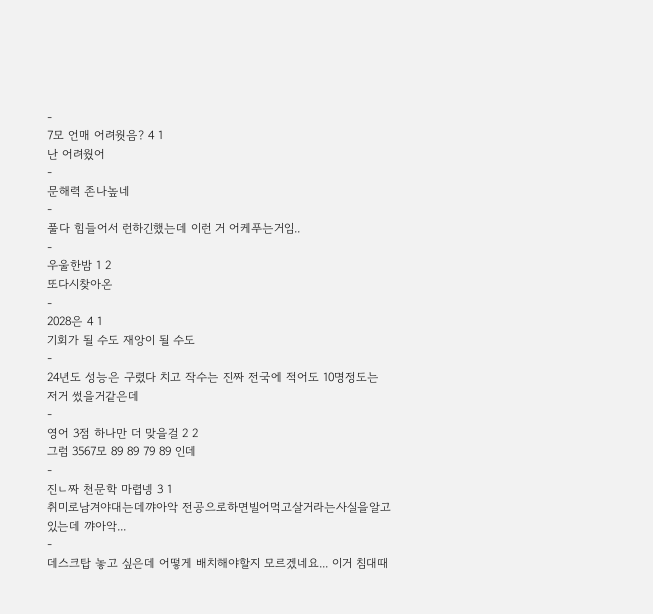-
7모 언매 어려웟음? 4 1
난 어려웠어
-
문해력 존나높네
-
풀다 힘들어서 런하긴했는데 이런 거 어케푸는거임..
-
우울한밤 1 2
또다시찾아온
-
2028은 4 1
기회가 될 수도 재앙이 될 수도
-
24년도 성능은 구렸다 치고 작수는 진짜 전국에 적어도 10명정도는 저거 썼을거같은데
-
영어 3점 하나만 더 맞을걸 2 2
그럼 3567모 89 89 79 89 인데
-
진ㄴ짜 천문학 마렵넹 3 1
취미로남겨야대는데꺄아악 전공으로하면빌어먹고살거라는사실을알고있는데 꺄아악...
-
데스크탑 놓고 싶은데 어떻게 배치해야할지 모르겠네요... 이거 침대때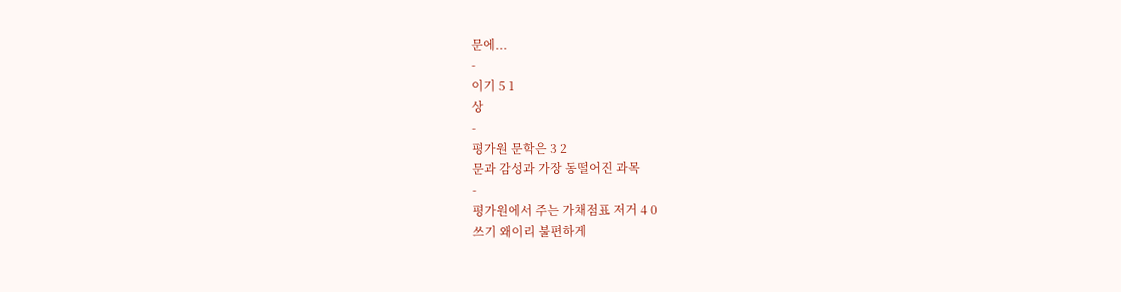문에...
-
이기 5 1
상
-
평가원 문학은 3 2
문과 감성과 가장 동떨어진 과목
-
평가원에서 주는 가채점표 저거 4 0
쓰기 왜이리 불편하게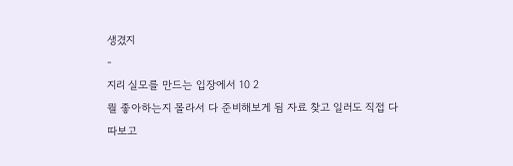생겼지
-
지리 실모를 만드는 입장에서 10 2
뭘 좋아하는지 몰라서 다 준비해보게 됨 자료 찾고 일러도 직접 다 따보고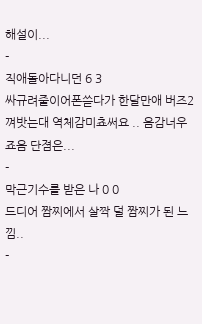해설이...
-
직애돌아다니던 6 3
싸규려줄이어폰쓷다가 한달만애 버즈2껴밧는대 역체감미쵸써요 .. 음감너우죠음 단졈은...
-
막근기수를 받은 나 0 0
드디어 짬찌에서 살짝 덜 짬찌가 된 느낌..
-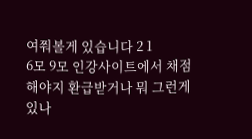여쭤볼게 있습니다 2 1
6모 9모 인강사이트에서 채점해야지 환급받거나 뭐 그런게 있나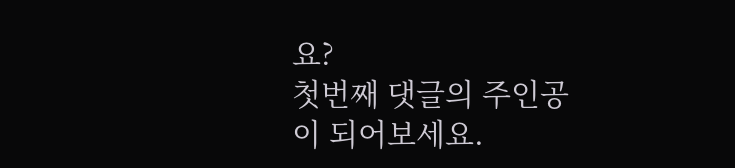요?
첫번째 댓글의 주인공이 되어보세요.